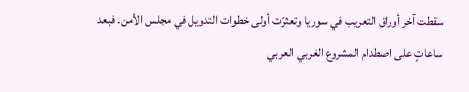سقطت آخر أوراق التعريب في سوريا وتعثرّت أولى خطوات التدويل في مجلس الأمن. فبعد ساعاتٍ على اصطدام المشروع الغربي العربي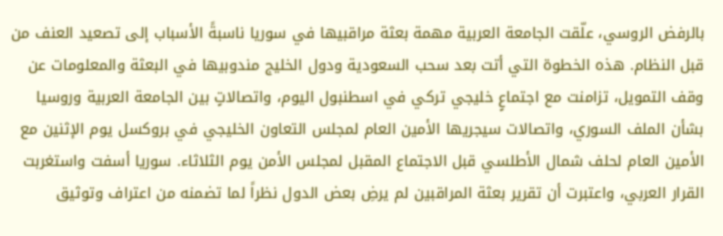بالرفض الروسي، علّقت الجامعة العربية مهمة بعثة مراقبيها في سوريا ناسبةً الأسباب إلى تصعيد العنف من قبل النظام. هذه الخطوة التي أتت بعد سحب السعودية ودول الخليج مندوبيها في البعثة والمعلومات عن وقف التمويل، تزامنت مع اجتماعٍ خليجي تركي في اسطنبول اليوم، واتصالاتٍ بين الجامعة العربية وروسيا بشأن الملف السوري، واتصالات سيجريها الأمين العام لمجلس التعاون الخليجي في بروكسل يوم الإثنين مع الأمين العام لحلف شمال الأطلسي قبل الاجتماع المقبل لمجلس الأمن يوم الثلاثاء. سوريا أسفت واستغربت القرار العربي، واعتبرت أن تقرير بعثة المراقبين لم يرضِ بعض الدول نظراً لما تضمنه من اعتراف وتوثيق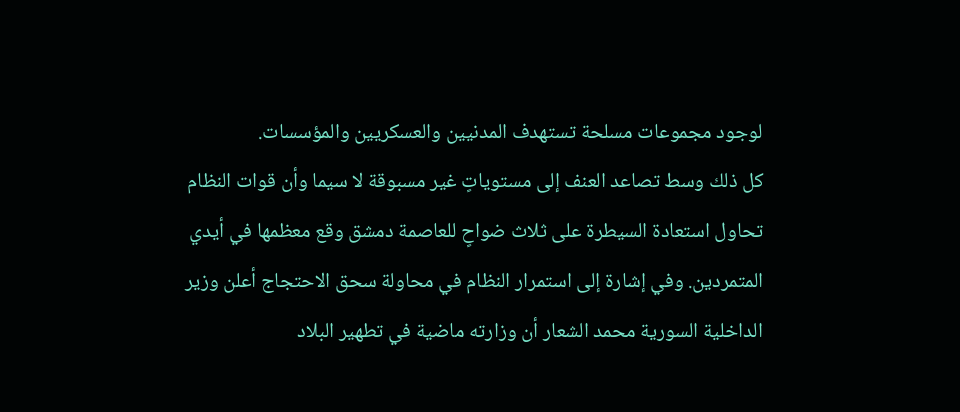لوجود مجموعات مسلحة تستهدف المدنيين والعسكريين والمؤسسات.
كل ذلك وسط تصاعد العنف إلى مستوياتٍ غير مسبوقة لا سيما وأن قوات النظام تحاول استعادة السيطرة على ثلاث ضواحٍ للعاصمة دمشق وقع معظمها في أيدي المتمردين. وفي إشارة إلى استمرار النظام في محاولة سحق الاحتجاج أعلن وزير الداخلية السورية محمد الشعار أن وزارته ماضية في تطهير البلاد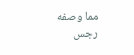مما وصفه رجس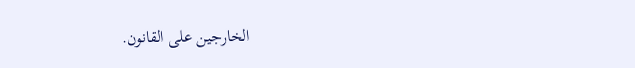الخارجين على القانون.